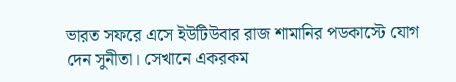ভারত সফরে এসে ইউটিউবার রাজ শামানির পডকাস্টে যোগ দেন সুনীতা। সেখানে একরকম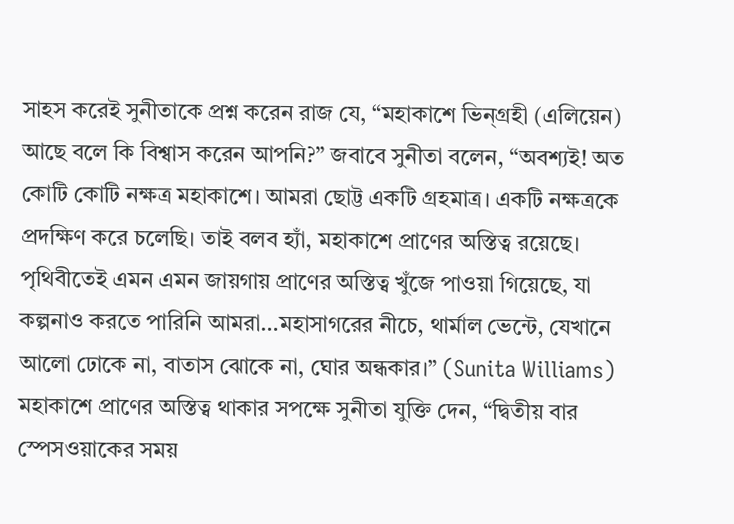সাহস করেই সুনীতাকে প্রশ্ন করেন রাজ যে, “মহাকাশে ভিন্গ্রহী (এলিয়েন) আছে বলে কি বিশ্বাস করেন আপনি?” জবাবে সুনীতা বলেন, “অবশ্যই! অত কোটি কোটি নক্ষত্র মহাকাশে। আমরা ছোট্ট একটি গ্রহমাত্র। একটি নক্ষত্রকে প্রদক্ষিণ করে চলেছি। তাই বলব হ্যাঁ, মহাকাশে প্রাণের অস্তিত্ব রয়েছে। পৃথিবীতেই এমন এমন জায়গায় প্রাণের অস্তিত্ব খুঁজে পাওয়া গিয়েছে, যা কল্পনাও করতে পারিনি আমরা…মহাসাগরের নীচে, থার্মাল ভেন্টে, যেখানে আলো ঢোকে না, বাতাস ঝোকে না, ঘোর অন্ধকার।” (Sunita Williams)
মহাকাশে প্রাণের অস্তিত্ব থাকার সপক্ষে সুনীতা যুক্তি দেন, “দ্বিতীয় বার স্পেসওয়াকের সময়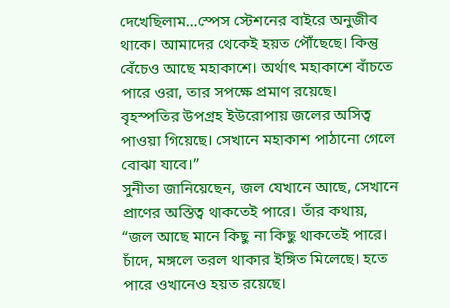দেখেছিলাম…স্পেস স্টেশনের বাইরে অনুজীব থাকে। আমাদের থেকেই হয়ত পৌঁছেছে। কিন্তু বেঁচেও আছে মহাকাশে। অর্থাৎ মহাকাশে বাঁচতে পারে ওরা, তার সপক্ষে প্রমাণ রয়েছে। বৃহস্পতির উপগ্রহ ইউরোপায় জলের অসিত্ব পাওয়া গিয়েছে। সেখানে মহাকাশ পাঠানো গেলে বোঝা যাবে।”
সুনীতা জানিয়েছেন, জল যেখানে আছে, সেখানে প্রাণের অস্তিত্ব থাকতেই পারে। তাঁর কথায়, “জল আছে মানে কিছু না কিছু থাকতেই পারে। চাঁদে, মঙ্গলে তরল থাকার ইঙ্গিত মিলেছে। হতে পারে ওখানেও হয়ত রয়েছে।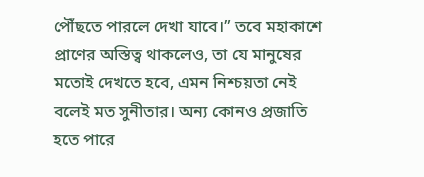পৌঁছতে পারলে দেখা যাবে।” তবে মহাকাশে প্রাণের অস্তিত্ব থাকলেও, তা যে মানুষের মতোই দেখতে হবে, এমন নিশ্চয়তা নেই বলেই মত সুনীতার। অন্য কোনও প্রজাতি হতে পারে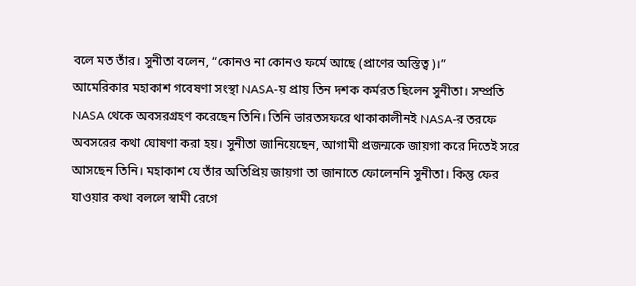বলে মত তাঁর। সুনীতা বলেন, “কোনও না কোনও ফর্মে আছে (প্রাণের অস্তিত্ব)।”
আমেরিকার মহাকাশ গবেষণা সংস্থা NASA-য় প্রায় তিন দশক কর্মরত ছিলেন সুনীতা। সম্প্রতি NASA থেকে অবসরগ্রহণ করেছেন তিনি। তিনি ভারতসফরে থাকাকালীনই NASA-র তরফে অবসরের কথা ঘোষণা করা হয়। সুনীতা জানিয়েছেন, আগামী প্রজন্মকে জায়গা করে দিতেই সরে আসছেন তিনি। মহাকাশ যে তাঁর অতিপ্রিয় জায়গা তা জানাতে ফোলেননি সুনীতা। কিন্তু ফের যাওয়ার কথা বললে স্বামী রেগে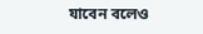যাবেন বলেও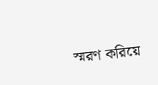স্মরণ করিয়ে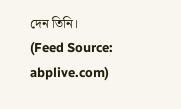দেন তিনি।
(Feed Source: abplive.com)